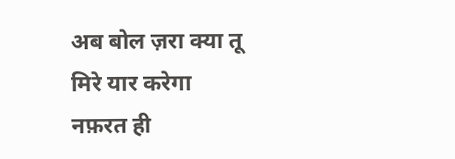अब बोल ज़रा क्या तू मिरे यार करेगा
नफ़रत ही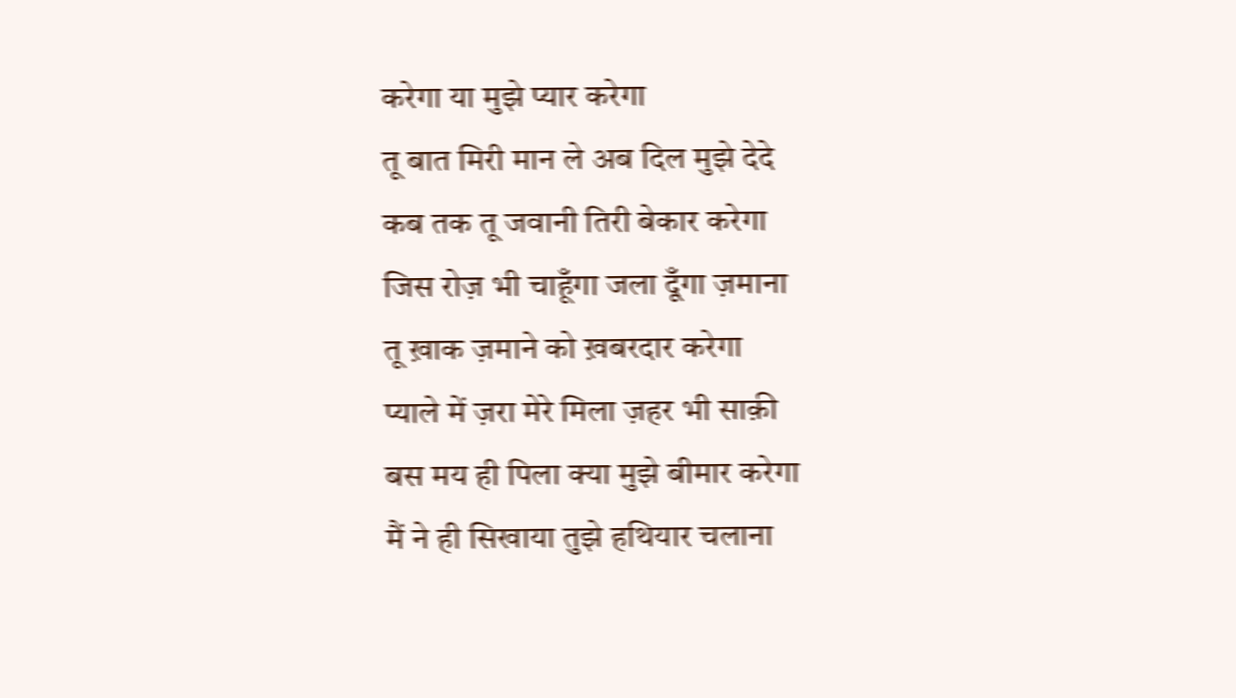करेगा या मुझे प्यार करेगा
तू बात मिरी मान ले अब दिल मुझे देदे
कब तक तू जवानी तिरी बेकार करेगा
जिस रोज़ भी चाहूँगा जला दूँगा ज़माना
तू ख़ाक ज़माने को ख़बरदार करेगा
प्याले में ज़रा मेरे मिला ज़हर भी साक़ी
बस मय ही पिला क्या मुझे बीमार करेगा
मैं ने ही सिखाया तुझे हथियार चलाना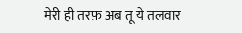मेरी ही तरफ़ अब तू ये तलवार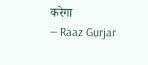करेगा
— Raaz Gurjar